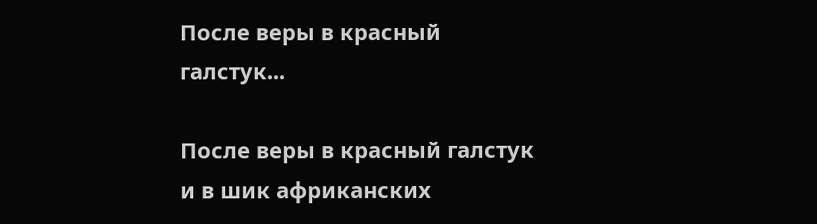После веры в красный галстук...

После веры в красный галстук
и в шик африканских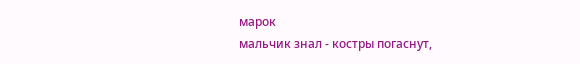марок
мальчик знал - костры погаснут,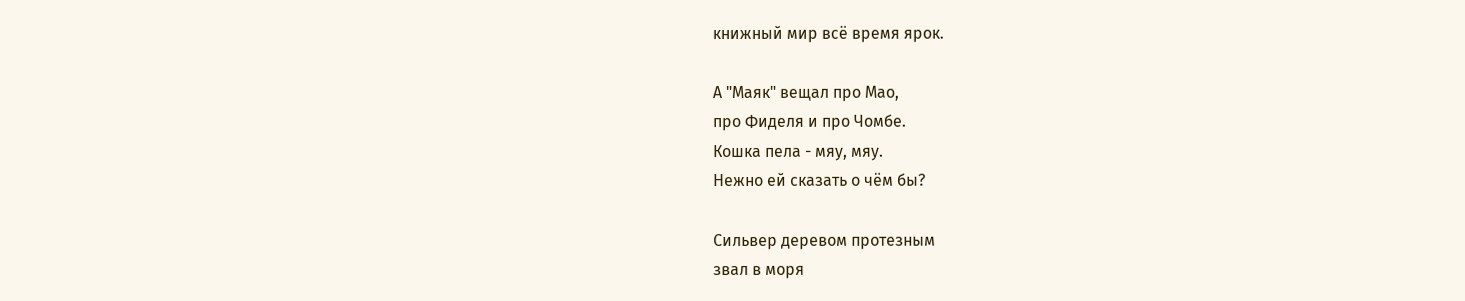книжный мир всё время ярок.

А "Маяк" вещал про Мао,
про Фиделя и про Чомбе.
Кошка пела - мяу, мяу.
Нежно ей сказать о чём бы?

Сильвер деревом протезным
звал в моря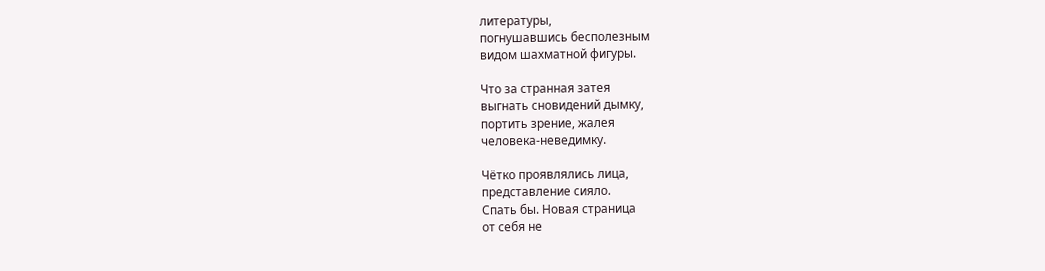литературы,
погнушавшись бесполезным
видом шахматной фигуры.

Что за странная затея
выгнать сновидений дымку,
портить зрение, жалея
человека-неведимку.

Чётко проявлялись лица,
представление сияло.
Спать бы. Новая страница
от себя не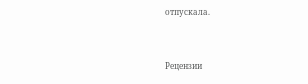отпускала.


Рецензии